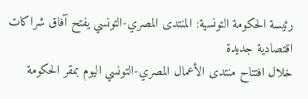رئيسة الحكومة التونسية: المنتدى المصري-التونسي يفتح آفاق شراكات اقتصادية جديدة
خلال افتتاح منتدى الأعمال المصري-التونسي اليوم بمقر الحكومة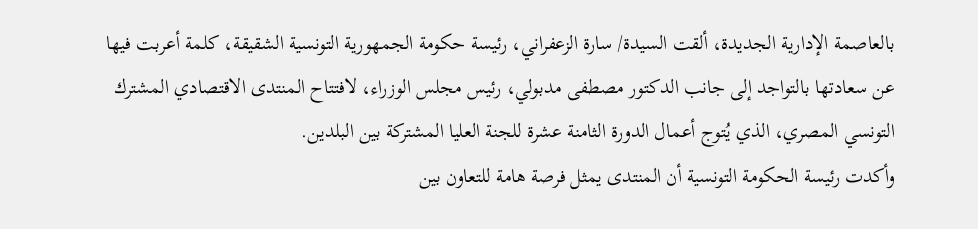بالعاصمة الإدارية الجديدة، ألقت السيدة/ سارة الزعفراني، رئيسة حكومة الجمهورية التونسية الشقيقة، كلمة أعربت فيها عن سعادتها بالتواجد إلى جانب الدكتور مصطفى مدبولي، رئيس مجلس الوزراء، لافتتاح المنتدى الاقتصادي المشترك التونسي المصري، الذي يُتوج أعمال الدورة الثامنة عشرة للجنة العليا المشتركة بين البلدين.
وأكدت رئيسة الحكومة التونسية أن المنتدى يمثل فرصة هامة للتعاون بين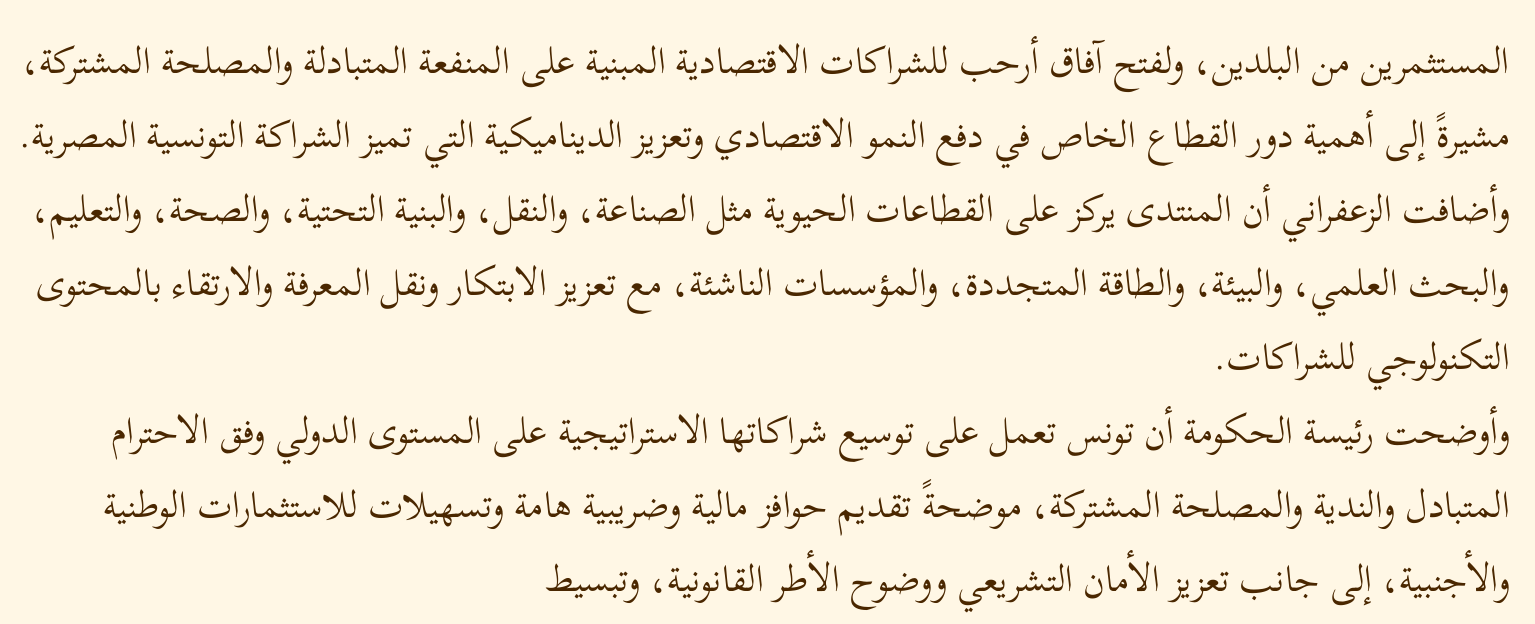المستثمرين من البلدين، ولفتح آفاق أرحب للشراكات الاقتصادية المبنية على المنفعة المتبادلة والمصلحة المشتركة، مشيرةً إلى أهمية دور القطاع الخاص في دفع النمو الاقتصادي وتعزيز الديناميكية التي تميز الشراكة التونسية المصرية.
وأضافت الزعفراني أن المنتدى يركز على القطاعات الحيوية مثل الصناعة، والنقل، والبنية التحتية، والصحة، والتعليم، والبحث العلمي، والبيئة، والطاقة المتجددة، والمؤسسات الناشئة، مع تعزيز الابتكار ونقل المعرفة والارتقاء بالمحتوى التكنولوجي للشراكات.
وأوضحت رئيسة الحكومة أن تونس تعمل على توسيع شراكاتها الاستراتيجية على المستوى الدولي وفق الاحترام المتبادل والندية والمصلحة المشتركة، موضحةً تقديم حوافز مالية وضريبية هامة وتسهيلات للاستثمارات الوطنية والأجنبية، إلى جانب تعزيز الأمان التشريعي ووضوح الأطر القانونية، وتبسيط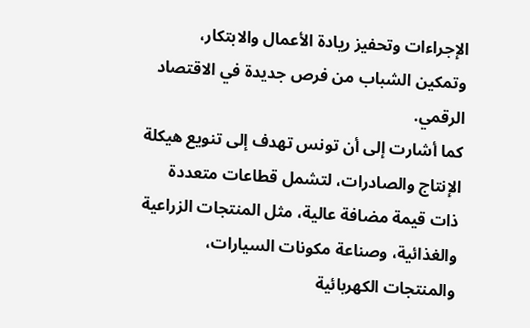الإجراءات وتحفيز ريادة الأعمال والابتكار، وتمكين الشباب من فرص جديدة في الاقتصاد الرقمي.
كما أشارت إلى أن تونس تهدف إلى تنويع هيكلة الإنتاج والصادرات، لتشمل قطاعات متعددة ذات قيمة مضافة عالية، مثل المنتجات الزراعية والغذائية، وصناعة مكونات السيارات، والمنتجات الكهربائية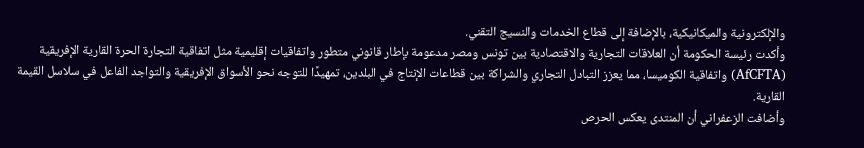والإلكترونية والميكانيكية، بالإضافة إلى قطاع الخدمات والنسيج التقني.
وأكدت رئيسة الحكومة أن العلاقات التجارية والاقتصادية بين تونس ومصر مدعومة بإطار قانوني متطور واتفاقيات إقليمية مثل اتفاقية التجارة الحرة القارية الإفريقية (AfCFTA) واتفاقية الكوميسا، مما يعزز التبادل التجاري والشراكة بين قطاعات الإنتاج في البلدين، تمهيدًا للتوجه نحو الأسواق الإفريقية والتواجد الفاعل في سلاسل القيمة القارية.
وأضافت الزعفراني أن المنتدى يعكس الحرص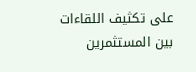على تكثيف اللقاءات بين المستثمرين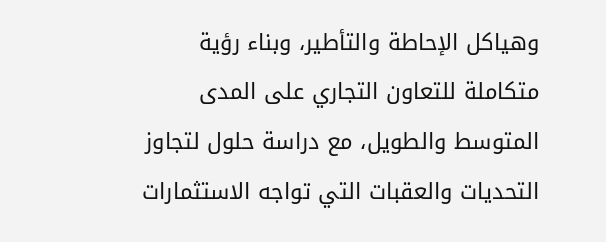وهياكل الإحاطة والتأطير، وبناء رؤية متكاملة للتعاون التجاري على المدى المتوسط والطويل، مع دراسة حلول لتجاوز التحديات والعقبات التي تواجه الاستثمارات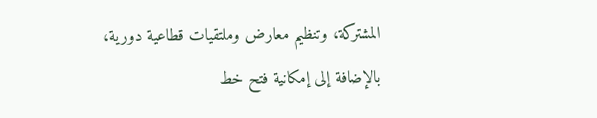المشتركة، وتنظيم معارض وملتقيات قطاعية دورية، بالإضافة إلى إمكانية فتح خط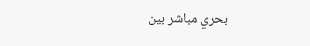بحري مباشر بين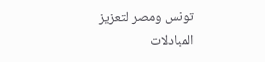تونس ومصر لتعزيز المبادلات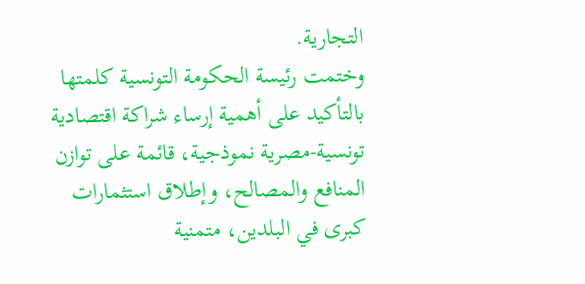التجارية.
وختمت رئيسة الحكومة التونسية كلمتها بالتأكيد على أهمية إرساء شراكة اقتصادية تونسية-مصرية نموذجية، قائمة على توازن المنافع والمصالح، وإطلاق استثمارات كبرى في البلدين، متمنية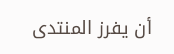أن يفرز المنتدى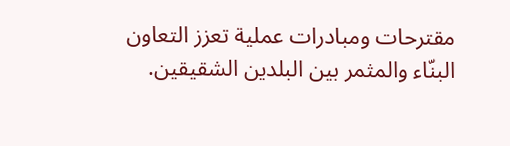مقترحات ومبادرات عملية تعزز التعاون البنّاء والمثمر بين البلدين الشقيقين.